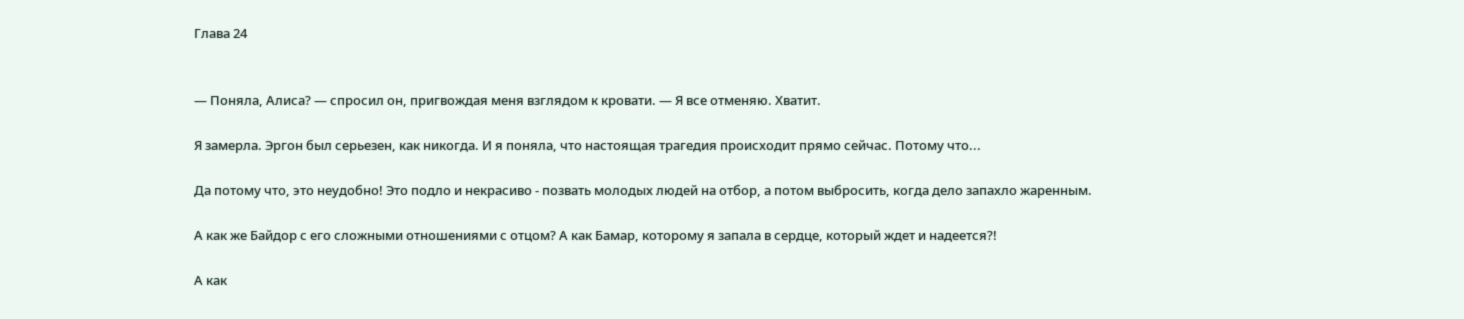Глава 24


— Поняла, Алиса? — спросил он, пригвождая меня взглядом к кровати. — Я все отменяю. Хватит.

Я замерла. Эргон был серьезен, как никогда. И я поняла, что настоящая трагедия происходит прямо сейчас. Потому что...

Да потому что, это неудобно! Это подло и некрасиво - позвать молодых людей на отбор, а потом выбросить, когда дело запахло жаренным.

А как же Байдор с его сложными отношениями с отцом? А как Бамар, которому я запала в сердце, который ждет и надеется?!

А как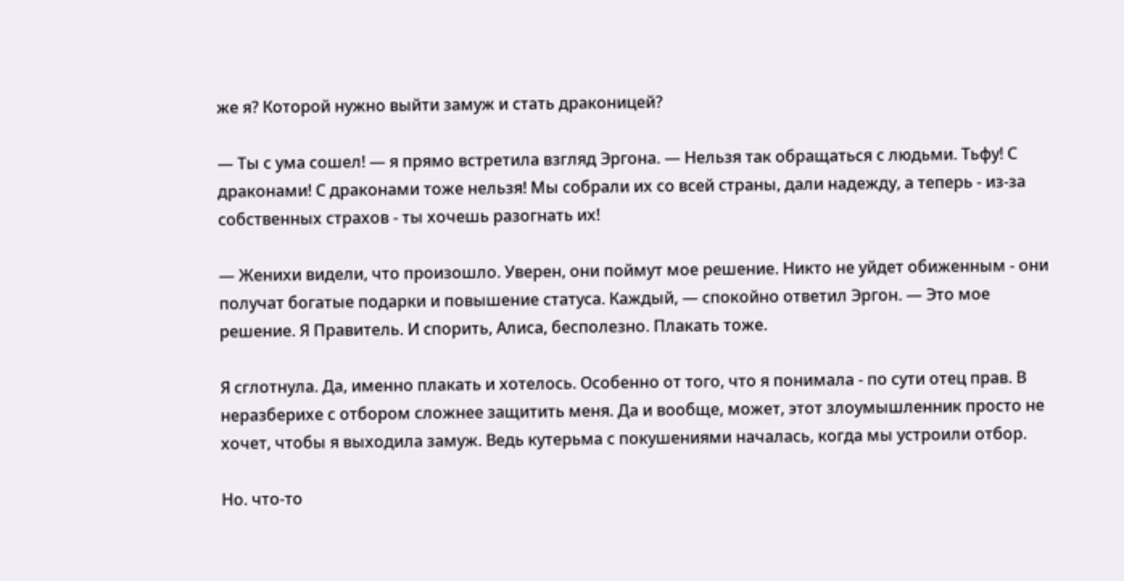же я? Которой нужно выйти замуж и стать драконицей?

— Ты с ума сошел! — я прямо встретила взгляд Эргона. — Нельзя так обращаться с людьми. Тьфу! С драконами! С драконами тоже нельзя! Мы собрали их со всей страны, дали надежду, а теперь - из-за собственных страхов - ты хочешь разогнать их!

— Женихи видели, что произошло. Уверен, они поймут мое решение. Никто не уйдет обиженным - они получат богатые подарки и повышение статуса. Каждый, — спокойно ответил Эргон. — Это мое решение. Я Правитель. И спорить, Алиса, бесполезно. Плакать тоже.

Я сглотнула. Да, именно плакать и хотелось. Особенно от того, что я понимала - по сути отец прав. В неразберихе с отбором сложнее защитить меня. Да и вообще, может, этот злоумышленник просто не хочет, чтобы я выходила замуж. Ведь кутерьма с покушениями началась, когда мы устроили отбор.

Но. что-то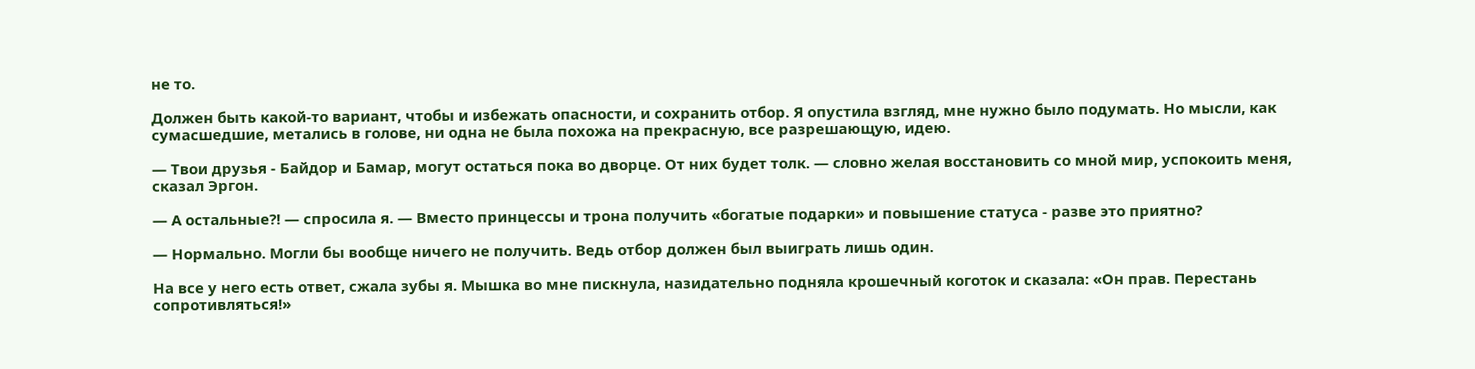не то.

Должен быть какой-то вариант, чтобы и избежать опасности, и сохранить отбор. Я опустила взгляд, мне нужно было подумать. Но мысли, как сумасшедшие, метались в голове, ни одна не была похожа на прекрасную, все разрешающую, идею.

— Твои друзья - Байдор и Бамар, могут остаться пока во дворце. От них будет толк. — словно желая восстановить со мной мир, успокоить меня, сказал Эргон.

— А остальные?! — спросила я. — Вместо принцессы и трона получить «богатые подарки» и повышение статуса - разве это приятно?

— Нормально. Могли бы вообще ничего не получить. Ведь отбор должен был выиграть лишь один.

На все у него есть ответ, сжала зубы я. Мышка во мне пискнула, назидательно подняла крошечный коготок и сказала: «Он прав. Перестань сопротивляться!»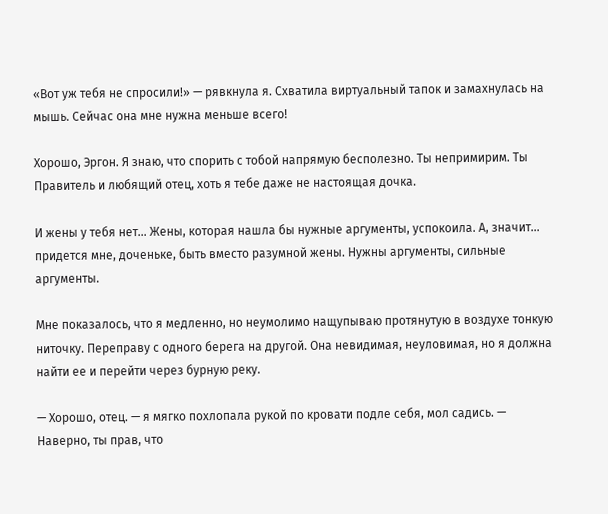«Вот уж тебя не спросили!» — рявкнула я. Схватила виртуальный тапок и замахнулась на мышь. Сейчас она мне нужна меньше всего!

Хорошо, Эргон. Я знаю, что спорить с тобой напрямую бесполезно. Ты непримирим. Ты Правитель и любящий отец, хоть я тебе даже не настоящая дочка.

И жены у тебя нет... Жены, которая нашла бы нужные аргументы, успокоила. А, значит... придется мне, доченьке, быть вместо разумной жены. Нужны аргументы, сильные аргументы.

Мне показалось, что я медленно, но неумолимо нащупываю протянутую в воздухе тонкую ниточку. Переправу с одного берега на другой. Она невидимая, неуловимая, но я должна найти ее и перейти через бурную реку.

— Хорошо, отец. — я мягко похлопала рукой по кровати подле себя, мол садись. — Наверно, ты прав, что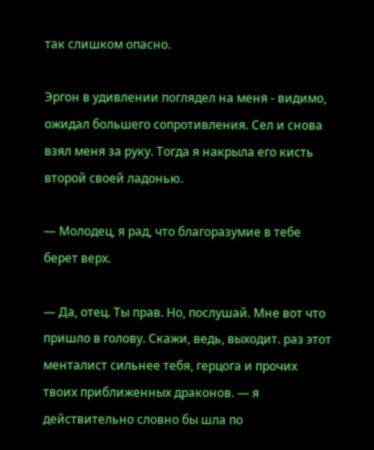так слишком опасно.

Эргон в удивлении поглядел на меня - видимо, ожидал большего сопротивления. Сел и снова взял меня за руку. Тогда я накрыла его кисть второй своей ладонью.

— Молодец, я рад, что благоразумие в тебе берет верх.

— Да, отец. Ты прав. Но, послушай. Мне вот что пришло в голову. Скажи, ведь, выходит. раз этот менталист сильнее тебя, герцога и прочих твоих приближенных драконов. — я действительно словно бы шла по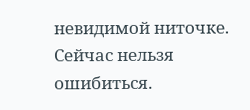невидимой ниточке. Сейчас нельзя ошибиться.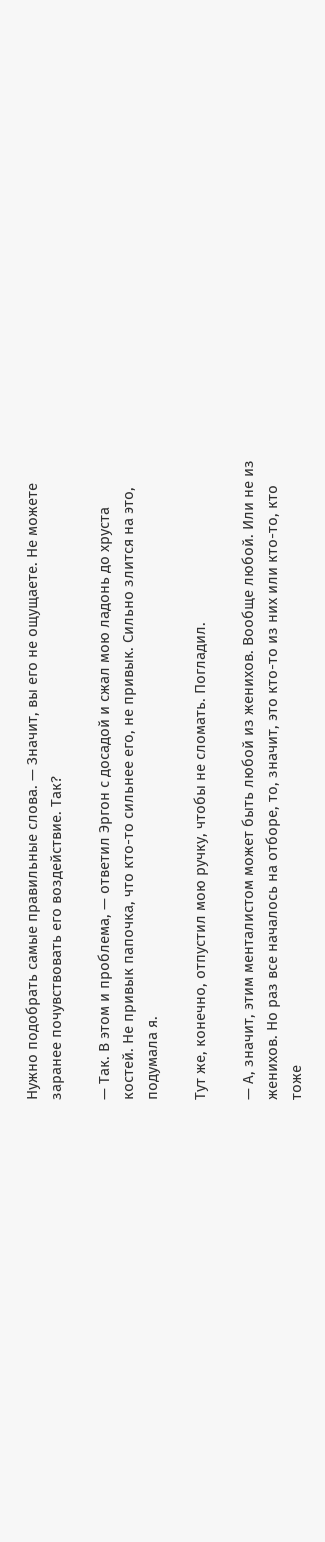Нужно подобрать самые правильные слова. — Значит, вы его не ощущаете. Не можете заранее почувствовать его воздействие. Так?

— Так. В этом и проблема, — ответил Эргон с досадой и сжал мою ладонь до хруста костей. Не привык папочка, что кто-то сильнее его, не привык. Сильно злится на это, подумала я.

Тут же, конечно, отпустил мою ручку, чтобы не сломать. Погладил.

— А, значит, этим менталистом может быть любой из женихов. Вообще любой. Или не из женихов. Но раз все началось на отборе, то, значит, это кто-то из них или кто-то, кто тоже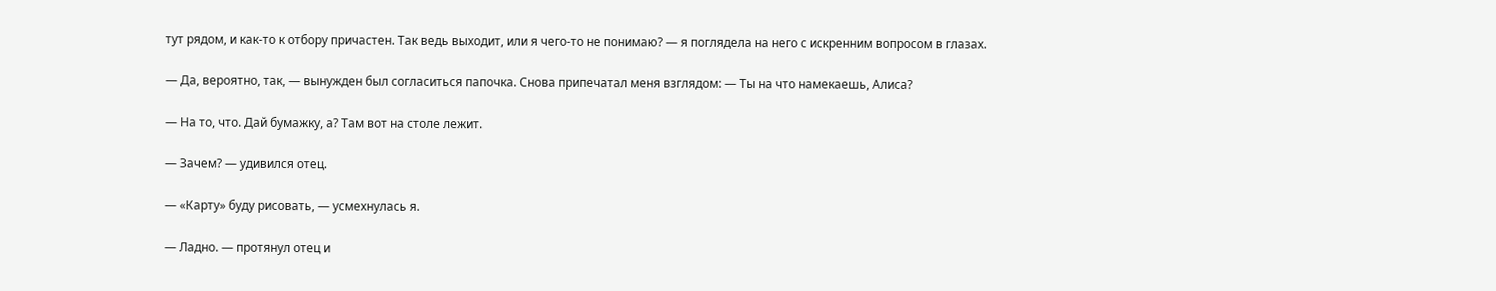тут рядом, и как-то к отбору причастен. Так ведь выходит, или я чего-то не понимаю? — я поглядела на него с искренним вопросом в глазах.

— Да, вероятно, так, — вынужден был согласиться папочка. Снова припечатал меня взглядом: — Ты на что намекаешь, Алиса?

— На то, что. Дай бумажку, а? Там вот на столе лежит.

— Зачем? — удивился отец.

— «Карту» буду рисовать, — усмехнулась я.

— Ладно. — протянул отец и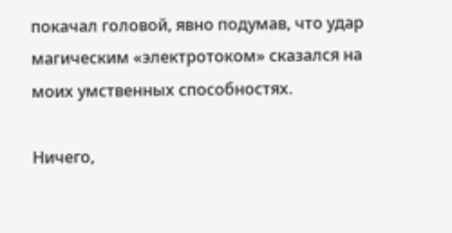покачал головой, явно подумав, что удар магическим «электротоком» сказался на моих умственных способностях.

Ничего,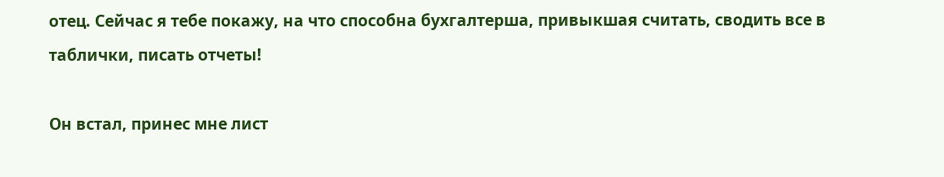отец. Сейчас я тебе покажу, на что способна бухгалтерша, привыкшая считать, сводить все в таблички, писать отчеты!

Он встал, принес мне лист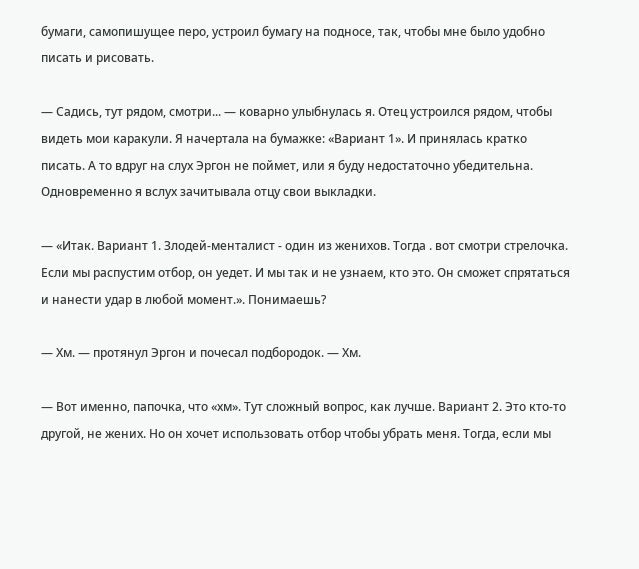бумаги, самопишущее перо, устроил бумагу на подносе, так, чтобы мне было удобно писать и рисовать.

— Садись, тут рядом, смотри... — коварно улыбнулась я. Отец устроился рядом, чтобы видеть мои каракули. Я начертала на бумажке: «Вариант 1». И принялась кратко писать. А то вдруг на слух Эргон не поймет, или я буду недостаточно убедительна. Одновременно я вслух зачитывала отцу свои выкладки.

— «Итак. Вариант 1. Злодей-менталист - один из женихов. Тогда . вот смотри стрелочка. Если мы распустим отбор, он уедет. И мы так и не узнаем, кто это. Он сможет спрятаться и нанести удар в любой момент.». Понимаешь?

— Хм. — протянул Эргон и почесал подбородок. — Хм.

— Вот именно, папочка, что «хм». Тут сложный вопрос, как лучше. Вариант 2. Это кто-то другой, не жених. Но он хочет использовать отбор чтобы убрать меня. Тогда, если мы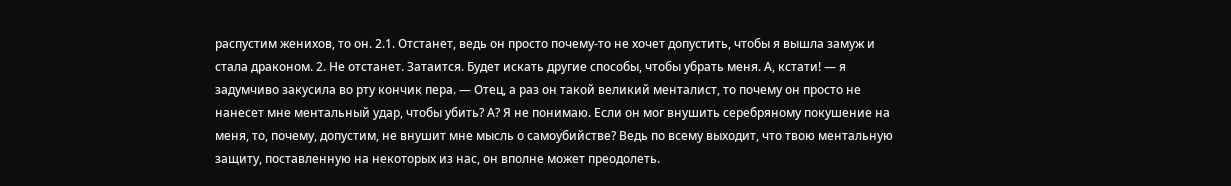распустим женихов, то он. 2.1. Отстанет, ведь он просто почему-то не хочет допустить, чтобы я вышла замуж и стала драконом. 2. Не отстанет. Затаится. Будет искать другие способы, чтобы убрать меня. А, кстати! — я задумчиво закусила во рту кончик пера. — Отец, а раз он такой великий менталист, то почему он просто не нанесет мне ментальный удар, чтобы убить? А? Я не понимаю. Если он мог внушить серебряному покушение на меня, то, почему, допустим, не внушит мне мысль о самоубийстве? Ведь по всему выходит, что твою ментальную защиту, поставленную на некоторых из нас, он вполне может преодолеть.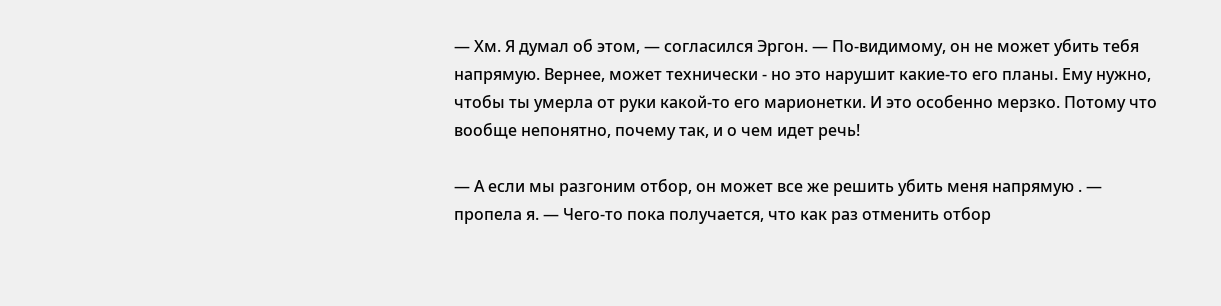— Хм. Я думал об этом, — согласился Эргон. — По-видимому, он не может убить тебя напрямую. Вернее, может технически - но это нарушит какие-то его планы. Ему нужно, чтобы ты умерла от руки какой-то его марионетки. И это особенно мерзко. Потому что вообще непонятно, почему так, и о чем идет речь!

— А если мы разгоним отбор, он может все же решить убить меня напрямую . — пропела я. — Чего-то пока получается, что как раз отменить отбор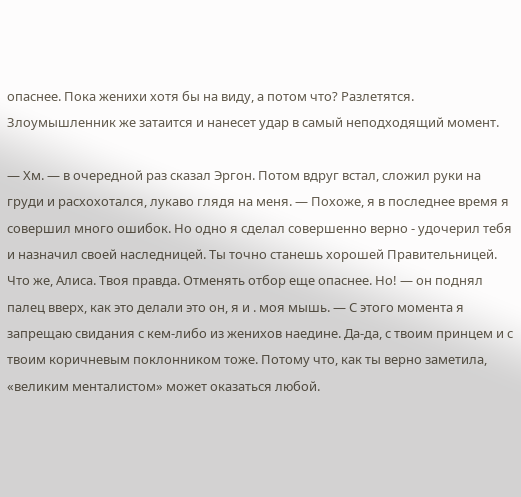опаснее. Пока женихи хотя бы на виду, а потом что? Разлетятся. Злоумышленник же затаится и нанесет удар в самый неподходящий момент.

— Хм. — в очередной раз сказал Эргон. Потом вдруг встал, сложил руки на груди и расхохотался, лукаво глядя на меня. — Похоже, я в последнее время я совершил много ошибок. Но одно я сделал совершенно верно - удочерил тебя и назначил своей наследницей. Ты точно станешь хорошей Правительницей. Что же, Алиса. Твоя правда. Отменять отбор еще опаснее. Но! — он поднял палец вверх, как это делали это он, я и . моя мышь. — С этого момента я запрещаю свидания с кем-либо из женихов наедине. Да-да, с твоим принцем и с твоим коричневым поклонником тоже. Потому что, как ты верно заметила, «великим менталистом» может оказаться любой.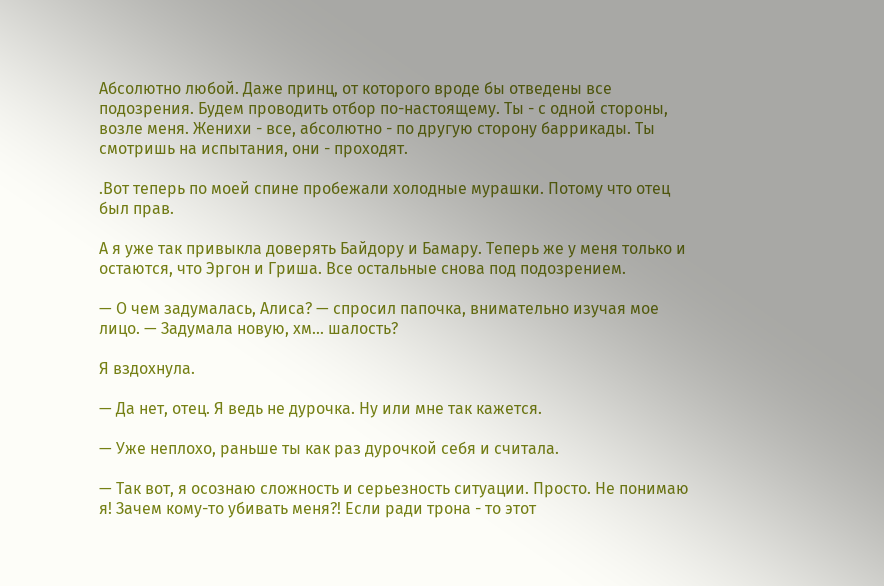Абсолютно любой. Даже принц, от которого вроде бы отведены все подозрения. Будем проводить отбор по-настоящему. Ты - с одной стороны, возле меня. Женихи - все, абсолютно - по другую сторону баррикады. Ты смотришь на испытания, они - проходят.

.Вот теперь по моей спине пробежали холодные мурашки. Потому что отец был прав.

А я уже так привыкла доверять Байдору и Бамару. Теперь же у меня только и остаются, что Эргон и Гриша. Все остальные снова под подозрением.

— О чем задумалась, Алиса? — спросил папочка, внимательно изучая мое лицо. — Задумала новую, хм... шалость?

Я вздохнула.

— Да нет, отец. Я ведь не дурочка. Ну или мне так кажется.

— Уже неплохо, раньше ты как раз дурочкой себя и считала.

— Так вот, я осознаю сложность и серьезность ситуации. Просто. Не понимаю я! Зачем кому-то убивать меня?! Если ради трона - то этот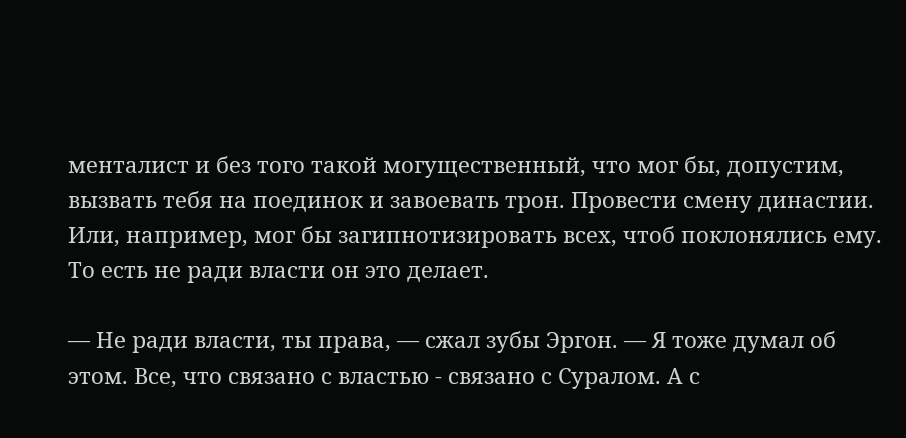менталист и без того такой могущественный, что мог бы, допустим, вызвать тебя на поединок и завоевать трон. Провести смену династии. Или, например, мог бы загипнотизировать всех, чтоб поклонялись ему. То есть не ради власти он это делает.

— Не ради власти, ты права, — сжал зубы Эргон. — Я тоже думал об этом. Все, что связано с властью - связано с Суралом. А с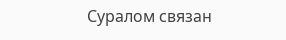Суралом связан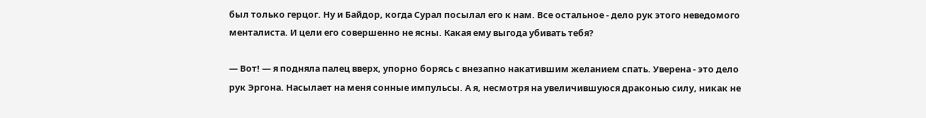был только герцог. Ну и Байдор, когда Сурал посылал его к нам. Все остальное - дело рук этого неведомого менталиста. И цели его совершенно не ясны. Какая ему выгода убивать тебя?

— Вот! — я подняла палец вверх, упорно борясь с внезапно накатившим желанием спать. Уверена - это дело рук Эргона. Насылает на меня сонные импульсы. А я, несмотря на увеличившуюся драконью силу, никак не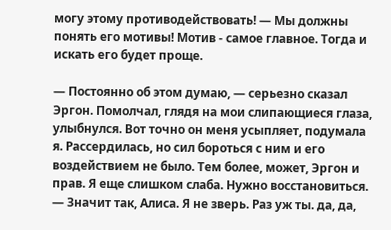могу этому противодействовать! — Мы должны понять его мотивы! Мотив - самое главное. Тогда и искать его будет проще.

— Постоянно об этом думаю, — серьезно сказал Эргон. Помолчал, глядя на мои слипающиеся глаза, улыбнулся. Вот точно он меня усыпляет, подумала я. Рассердилась, но сил бороться с ним и его воздействием не было. Тем более, может, Эргон и прав. Я еще слишком слаба. Нужно восстановиться. — Значит так, Алиса. Я не зверь. Раз уж ты. да, да,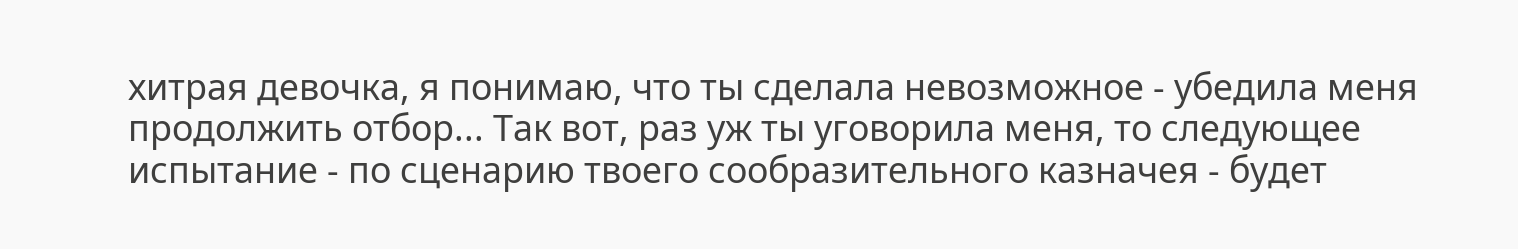хитрая девочка, я понимаю, что ты сделала невозможное - убедила меня продолжить отбор... Так вот, раз уж ты уговорила меня, то следующее испытание - по сценарию твоего сообразительного казначея - будет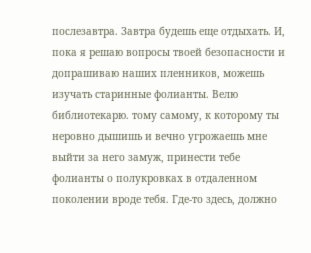послезавтра. Завтра будешь еще отдыхать. И, пока я решаю вопросы твоей безопасности и допрашиваю наших пленников, можешь изучать старинные фолианты. Велю библиотекарю. тому самому, к которому ты неровно дышишь и вечно угрожаешь мне выйти за него замуж, принести тебе фолианты о полукровках в отдаленном поколении вроде тебя. Где-то здесь, должно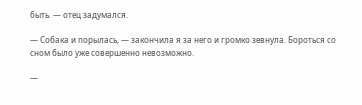быть. — отец задумался.

— Собака и порылась, — закончила я за него и громко зевнула. Бороться со сном было уже совершенно невозможно.

—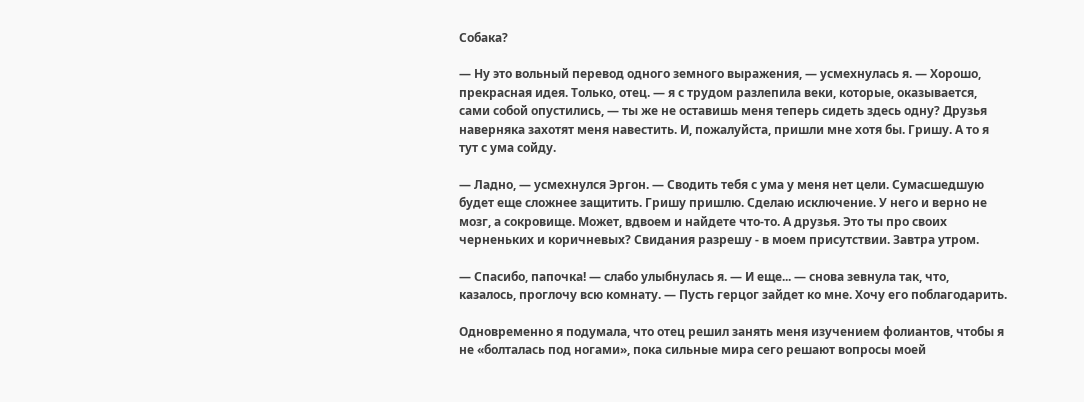Собака?

— Ну это вольный перевод одного земного выражения, — усмехнулась я. — Хорошо, прекрасная идея. Только, отец. — я с трудом разлепила веки, которые, оказывается, сами собой опустились, — ты же не оставишь меня теперь сидеть здесь одну? Друзья наверняка захотят меня навестить. И, пожалуйста, пришли мне хотя бы. Гришу. А то я тут с ума сойду.

— Ладно, — усмехнулся Эргон. — Сводить тебя с ума у меня нет цели. Сумасшедшую будет еще сложнее защитить. Гришу пришлю. Сделаю исключение. У него и верно не мозг, а сокровище. Может, вдвоем и найдете что-то. А друзья. Это ты про своих черненьких и коричневых? Свидания разрешу - в моем присутствии. Завтра утром.

— Спасибо, папочка! — слабо улыбнулась я. — И еще... — снова зевнула так, что, казалось, проглочу всю комнату. — Пусть герцог зайдет ко мне. Хочу его поблагодарить.

Одновременно я подумала, что отец решил занять меня изучением фолиантов, чтобы я не «болталась под ногами», пока сильные мира сего решают вопросы моей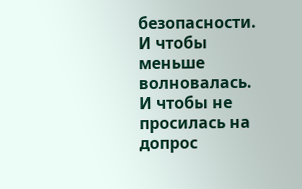безопасности. И чтобы меньше волновалась. И чтобы не просилась на допрос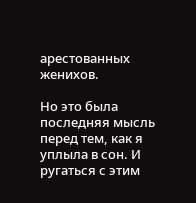арестованных женихов.

Но это была последняя мысль перед тем, как я уплыла в сон. И ругаться с этим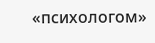«психологом»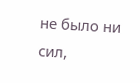не было ни сил,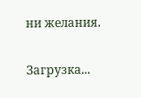ни желания.

Загрузка...